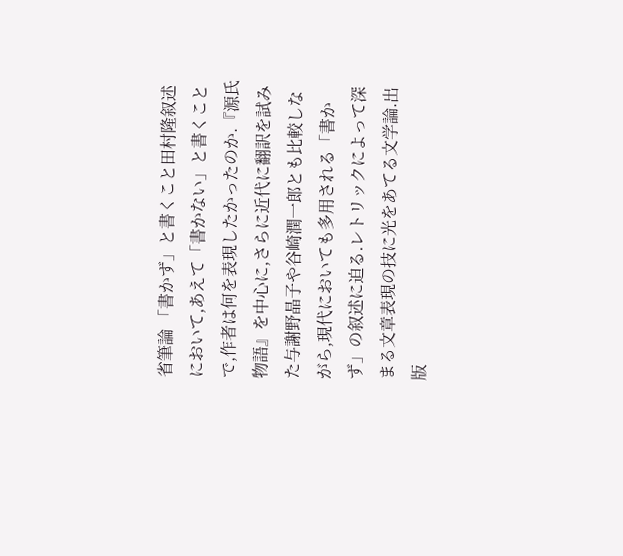省筆論 「書かず」と書くこと田村隆叙述において,あえて「書かない」と書くことで,作者は何を表現したかったのか.『源氏物語』を中心に,さらに近代に翻訳を試みた与謝野晶子や谷崎潤一郎とも比較しながら,現代においても多用される「書かず」の叙述に迫る.レトリックによって深まる文章表現の技に光をあてる文学論.出版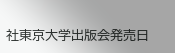社東京大学出版会発売日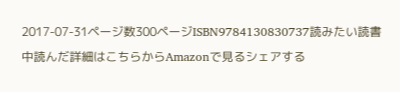2017-07-31ページ数300ページISBN9784130830737読みたい読書中読んだ詳細はこちらからAmazonで見るシェアする